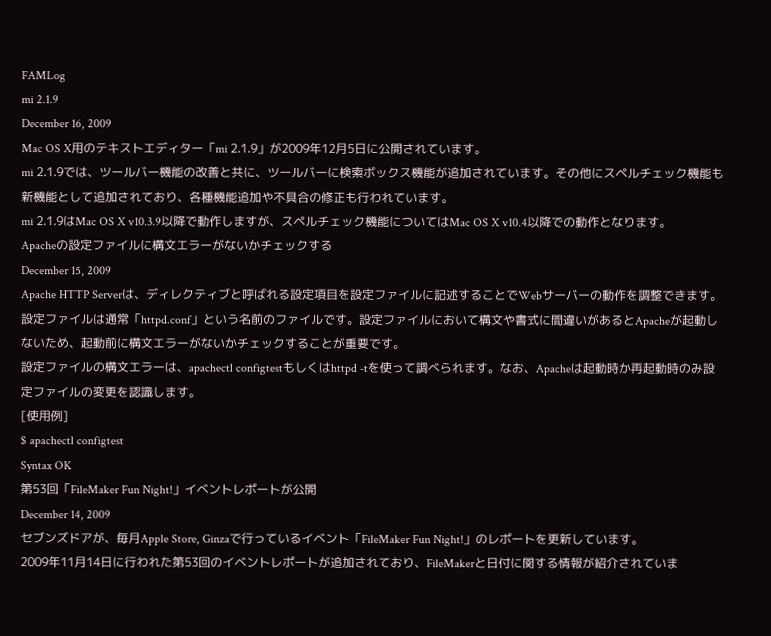FAMLog
mi 2.1.9
December 16, 2009
Mac OS X用のテキストエディター「mi 2.1.9」が2009年12月5日に公開されています。
mi 2.1.9では、ツールバー機能の改善と共に、ツールバーに検索ボックス機能が追加されています。その他にスペルチェック機能も新機能として追加されており、各種機能追加や不具合の修正も行われています。
mi 2.1.9はMac OS X v10.3.9以降で動作しますが、スペルチェック機能についてはMac OS X v10.4以降での動作となります。
Apacheの設定ファイルに構文エラーがないかチェックする
December 15, 2009
Apache HTTP Serverは、ディレクティブと呼ばれる設定項目を設定ファイルに記述することでWebサーバーの動作を調整できます。
設定ファイルは通常「httpd.conf」という名前のファイルです。設定ファイルにおいて構文や書式に間違いがあるとApacheが起動しないため、起動前に構文エラーがないかチェックすることが重要です。
設定ファイルの構文エラーは、apachectl configtestもしくはhttpd -tを使って調べられます。なお、Apacheは起動時か再起動時のみ設定ファイルの変更を認識します。
[使用例]
$ apachectl configtest
Syntax OK
第53回「FileMaker Fun Night!」イベントレポートが公開
December 14, 2009
セブンズドアが、毎月Apple Store, Ginzaで行っているイベント「FileMaker Fun Night!」のレポートを更新しています。
2009年11月14日に行われた第53回のイベントレポートが追加されており、FileMakerと日付に関する情報が紹介されていま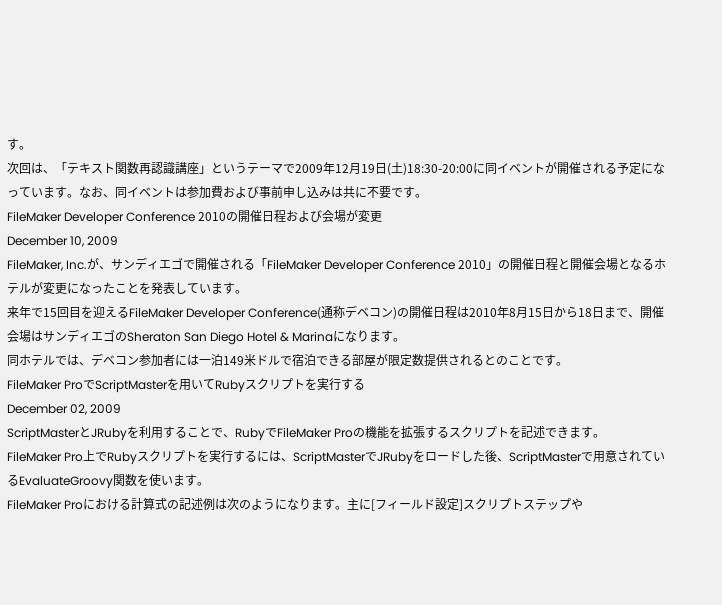す。
次回は、「テキスト関数再認識講座」というテーマで2009年12月19日(土)18:30-20:00に同イベントが開催される予定になっています。なお、同イベントは参加費および事前申し込みは共に不要です。
FileMaker Developer Conference 2010の開催日程および会場が変更
December 10, 2009
FileMaker, Inc.が、サンディエゴで開催される「FileMaker Developer Conference 2010」の開催日程と開催会場となるホテルが変更になったことを発表しています。
来年で15回目を迎えるFileMaker Developer Conference(通称デベコン)の開催日程は2010年8月15日から18日まで、開催会場はサンディエゴのSheraton San Diego Hotel & Marinaになります。
同ホテルでは、デベコン参加者には一泊149米ドルで宿泊できる部屋が限定数提供されるとのことです。
FileMaker ProでScriptMasterを用いてRubyスクリプトを実行する
December 02, 2009
ScriptMasterとJRubyを利用することで、RubyでFileMaker Proの機能を拡張するスクリプトを記述できます。
FileMaker Pro上でRubyスクリプトを実行するには、ScriptMasterでJRubyをロードした後、ScriptMasterで用意されているEvaluateGroovy関数を使います。
FileMaker Proにおける計算式の記述例は次のようになります。主に[フィールド設定]スクリプトステップや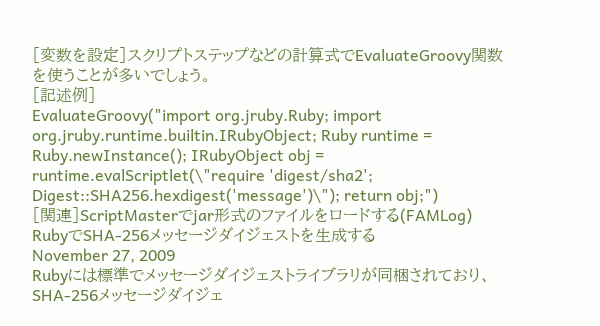[変数を設定]スクリプトステップなどの計算式でEvaluateGroovy関数を使うことが多いでしょう。
[記述例]
EvaluateGroovy("import org.jruby.Ruby; import org.jruby.runtime.builtin.IRubyObject; Ruby runtime = Ruby.newInstance(); IRubyObject obj = runtime.evalScriptlet(\"require 'digest/sha2'; Digest::SHA256.hexdigest('message')\"); return obj;")
[関連]ScriptMasterでjar形式のファイルをロードする(FAMLog)
RubyでSHA-256メッセージダイジェストを生成する
November 27, 2009
Rubyには標準でメッセージダイジェストライブラリが同梱されており、SHA-256メッセージダイジェ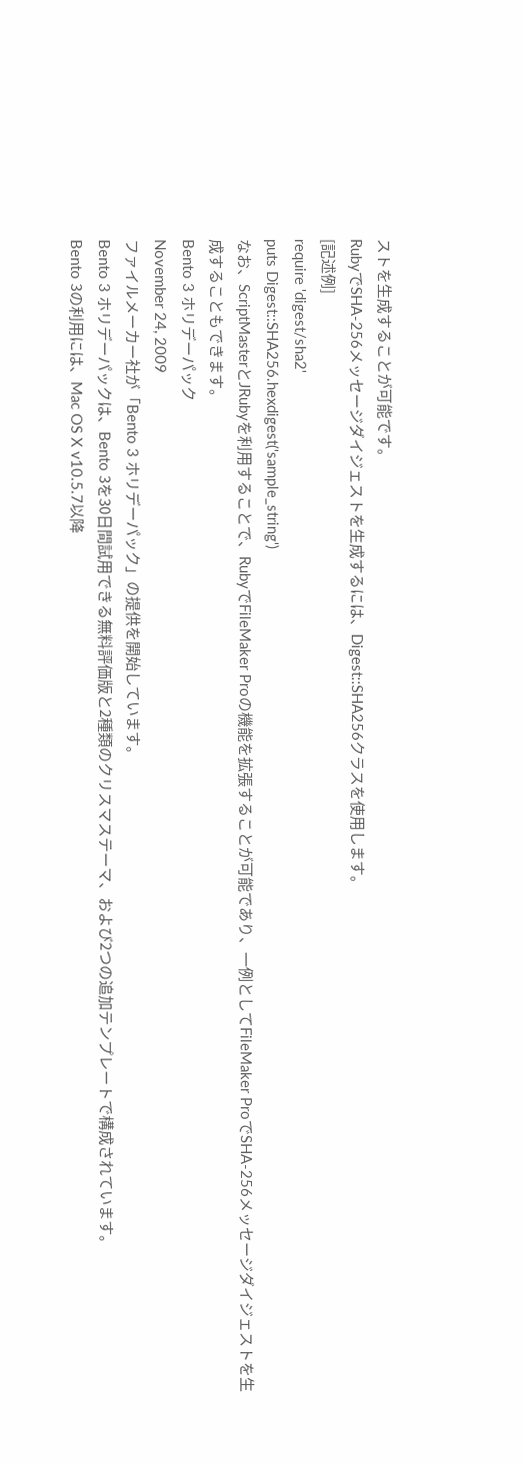ストを生成することが可能です。
RubyでSHA-256メッセージダイジェストを生成するには、Digest::SHA256クラスを使用します。
[記述例]
require 'digest/sha2'
puts Digest::SHA256.hexdigest('sample_string')
なお、ScriptMasterとJRubyを利用することで、RubyでFileMaker Proの機能を拡張することが可能であり、一例としてFileMaker ProでSHA-256メッセージダイジェストを生成することもできます。
Bento 3 ホリデーパック
November 24, 2009
ファイルメーカー社が「Bento 3 ホリデーパック」の提供を開始しています。
Bento 3 ホリデーパックは、Bento 3を30日間試用できる無料評価版と2種類のクリスマステーマ、および2つの追加テンプレートで構成されています。
Bento 3の利用には、Mac OS X v10.5.7以降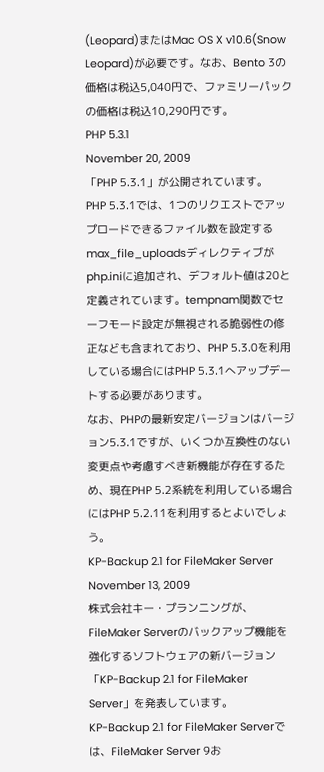(Leopard)またはMac OS X v10.6(Snow Leopard)が必要です。なお、Bento 3の価格は税込5,040円で、ファミリーパックの価格は税込10,290円です。
PHP 5.3.1
November 20, 2009
「PHP 5.3.1」が公開されています。
PHP 5.3.1では、1つのリクエストでアップロードできるファイル数を設定するmax_file_uploadsディレクティブがphp.iniに追加され、デフォルト値は20と定義されています。tempnam関数でセーフモード設定が無視される脆弱性の修正なども含まれており、PHP 5.3.0を利用している場合にはPHP 5.3.1へアップデートする必要があります。
なお、PHPの最新安定バージョンはバージョン5.3.1ですが、いくつか互換性のない変更点や考慮すべき新機能が存在するため、現在PHP 5.2系統を利用している場合にはPHP 5.2.11を利用するとよいでしょう。
KP-Backup 2.1 for FileMaker Server
November 13, 2009
株式会社キー・プランニングが、FileMaker Serverのバックアップ機能を強化するソフトウェアの新バージョン「KP-Backup 2.1 for FileMaker Server」を発表しています。
KP-Backup 2.1 for FileMaker Serverでは、FileMaker Server 9お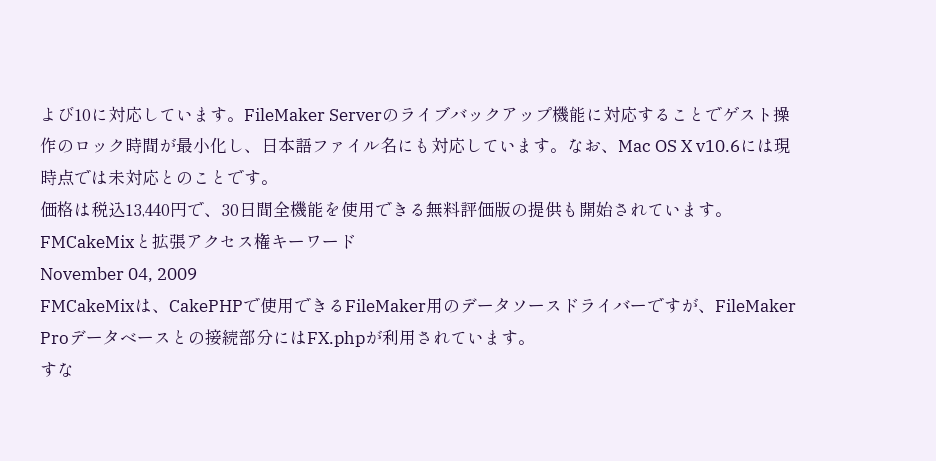よび10に対応しています。FileMaker Serverのライブバックアップ機能に対応することでゲスト操作のロック時間が最小化し、日本語ファイル名にも対応しています。なお、Mac OS X v10.6には現時点では未対応とのことです。
価格は税込13,440円で、30日間全機能を使用できる無料評価版の提供も開始されています。
FMCakeMixと拡張アクセス権キーワード
November 04, 2009
FMCakeMixは、CakePHPで使用できるFileMaker用のデータソースドライバーですが、FileMaker Proデータベースとの接続部分にはFX.phpが利用されています。
すな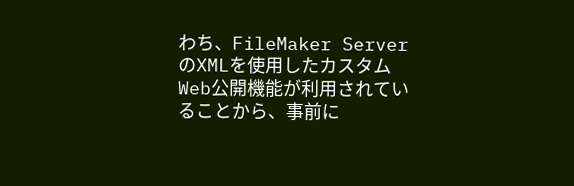わち、FileMaker ServerのXMLを使用したカスタムWeb公開機能が利用されていることから、事前に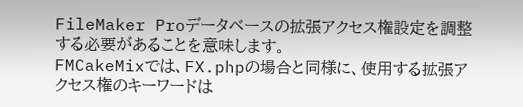FileMaker Proデータベースの拡張アクセス権設定を調整する必要があることを意味します。
FMCakeMixでは、FX.phpの場合と同様に、使用する拡張アクセス権のキーワードは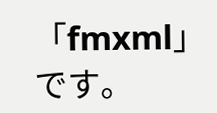「fmxml」です。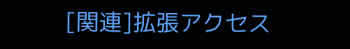[関連]拡張アクセス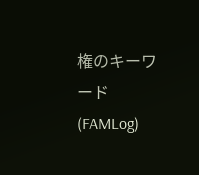権のキーワード(FAMLog)